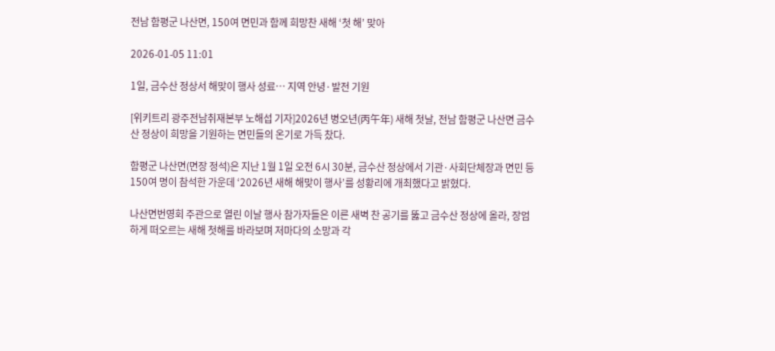전남 함평군 나산면, 150여 면민과 함께 희망찬 새해 ‘첫 해’ 맞아

2026-01-05 11:01

1일, 금수산 정상서 해맞이 행사 성료… 지역 안녕·발전 기원

[위키트리 광주전남취재본부 노해섭 기자]2026년 병오년(丙午年) 새해 첫날, 전남 함평군 나산면 금수산 정상이 희망을 기원하는 면민들의 온기로 가득 찼다.

함평군 나산면(면장 정석)은 지난 1월 1일 오전 6시 30분, 금수산 정상에서 기관·사회단체장과 면민 등 150여 명이 참석한 가운데 ‘2026년 새해 해맞이 행사’를 성황리에 개최했다고 밝혔다.

나산면번영회 주관으로 열린 이날 행사 참가자들은 이른 새벽 찬 공기를 뚫고 금수산 정상에 올라, 장엄하게 떠오르는 새해 첫해를 바라보며 저마다의 소망과 각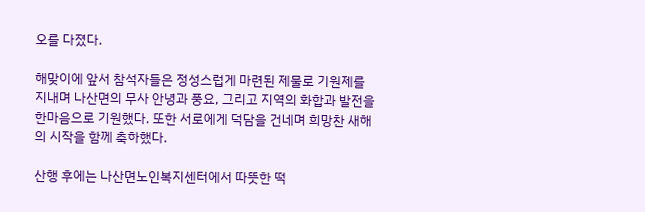오를 다졌다.

해맞이에 앞서 참석자들은 정성스럽게 마련된 제물로 기원제를 지내며 나산면의 무사 안녕과 풍요, 그리고 지역의 화합과 발전을 한마음으로 기원했다. 또한 서로에게 덕담을 건네며 희망찬 새해의 시작을 함께 축하했다.

산행 후에는 나산면노인복지센터에서 따뜻한 떡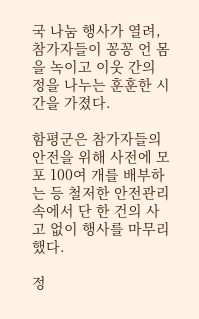국 나눔 행사가 열려, 참가자들이 꽁꽁 언 몸을 녹이고 이웃 간의 정을 나누는 훈훈한 시간을 가졌다.

함평군은 참가자들의 안전을 위해 사전에 모포 100여 개를 배부하는 등 철저한 안전관리 속에서 단 한 건의 사고 없이 행사를 마무리했다.

정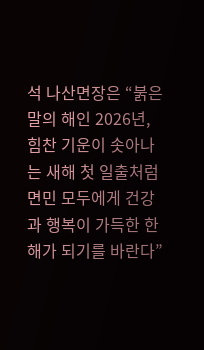석 나산면장은 “붉은 말의 해인 2026년, 힘찬 기운이 솟아나는 새해 첫 일출처럼 면민 모두에게 건강과 행복이 가득한 한 해가 되기를 바란다”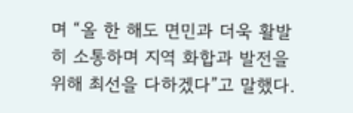며 “올 한 해도 면민과 더욱 활발히 소통하며 지역 화합과 발전을 위해 최선을 다하겠다”고 말했다.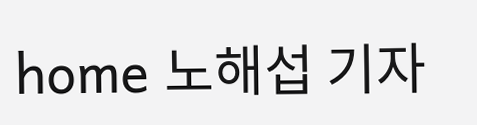home 노해섭 기자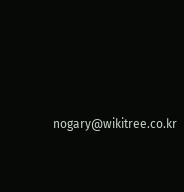nogary@wikitree.co.kr